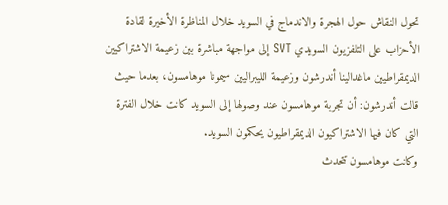تحول النقاش حول الهجرة والاندماج في السويد خلال المناظرة الأخيرة لقادة الأحزاب على التلفزيون السويدي SVT إلى مواجهة مباشرة بين زعيمة الاشتراكيين الديمقراطيين ماغدالينا أندرشون وزعيمة الليبراليين سيمونا موهامسون، بعدما حيث قالت أندرشون: أن تجربة موهامسون عند وصولها إلى السويد كانت خلال الفترة التي كان فيها الاشتراكيون الديمقراطيون يحكمون السويد.
وكانت موهامسون تتحدث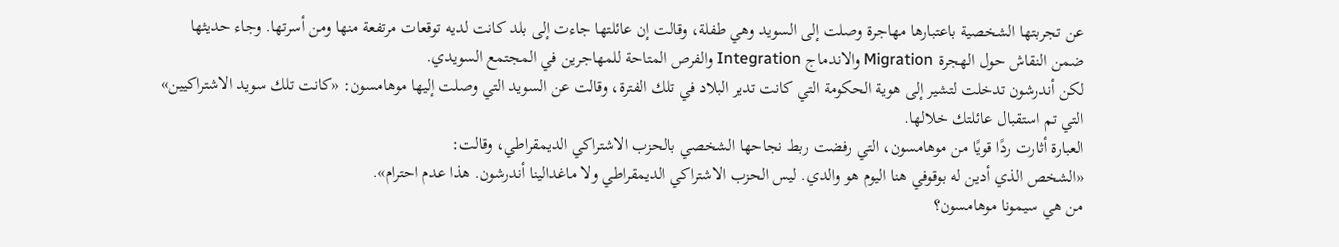عن تجربتها الشخصية باعتبارها مهاجرة وصلت إلى السويد وهي طفلة، وقالت إن عائلتها جاءت إلى بلد كانت لديه توقعات مرتفعة منها ومن أسرتها. وجاء حديثها ضمن النقاش حول الهجرة Migration والاندماج Integration والفرص المتاحة للمهاجرين في المجتمع السويدي.
لكن أندرشون تدخلت لتشير إلى هوية الحكومة التي كانت تدير البلاد في تلك الفترة، وقالت عن السويد التي وصلت إليها موهامسون: «كانت تلك سويد الاشتراكيين» التي تم استقبال عائلتك خلالها.
العبارة أثارت ردًا قويًا من موهامسون، التي رفضت ربط نجاحها الشخصي بالحزب الاشتراكي الديمقراطي، وقالت:
«الشخص الذي أدين له بوقوفي هنا اليوم هو والدي. ليس الحزب الاشتراكي الديمقراطي ولا ماغدالينا أندرشون. هذا عدم احترام».
من هي سيمونا موهامسون؟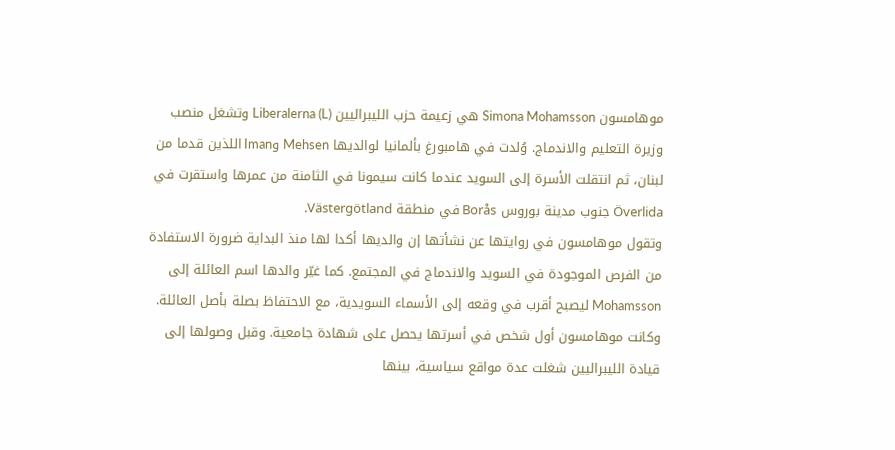موهامسون Simona Mohamsson هي زعيمة حزب الليبراليين Liberalerna (L) وتشغل منصب وزيرة التعليم والاندماج. وُلدت في هامبورغ بألمانيا لوالديها Mehsen وIman اللذين قدما من لبنان، ثم انتقلت الأسرة إلى السويد عندما كانت سيمونا في الثامنة من عمرها واستقرت في Överlida جنوب مدينة بوروس Borås في منطقة Västergötland.
وتقول موهامسون في روايتها عن نشأتها إن والديها أكدا لها منذ البداية ضرورة الاستفادة من الفرص الموجودة في السويد والاندماج في المجتمع. كما غيّر والدها اسم العائلة إلى Mohamsson ليصبح أقرب في وقعه إلى الأسماء السويدية، مع الاحتفاظ بصلة بأصل العائلة.
وكانت موهامسون أول شخص في أسرتها يحصل على شهادة جامعية. وقبل وصولها إلى قيادة الليبراليين شغلت عدة مواقع سياسية، بينها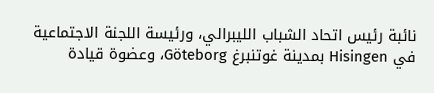نائبة رئيس اتحاد الشباب الليبرالي، ورئيسة اللجنة الاجتماعية في Hisingen بمدينة غوتنبرغ Göteborg، وعضوة قيادة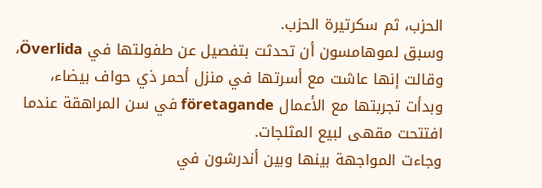الحزب، ثم سكرتيرة الحزب.
وسبق لموهامسون أن تحدثت بتفصيل عن طفولتها في Överlida، وقالت إنها عاشت مع أسرتها في منزل أحمر ذي حواف بيضاء، وبدأت تجربتها مع الأعمال företagande في سن المراهقة عندما افتتحت مقهى لبيع المثلجات.
وجاءت المواجهة بينها وبين أندرشون في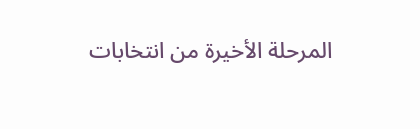المرحلة الأخيرة من انتخابات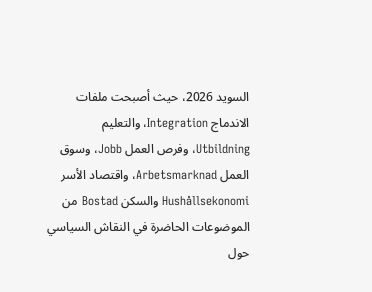السويد 2026، حيث أصبحت ملفات الاندماج Integration، والتعليم Utbildning، وفرص العمل Jobb، وسوق العمل Arbetsmarknad، واقتصاد الأسر Hushållsekonomi والسكن Bostad من الموضوعات الحاضرة في النقاش السياسي حول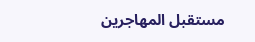مستقبل المهاجرين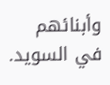وأبنائهم في السويد.